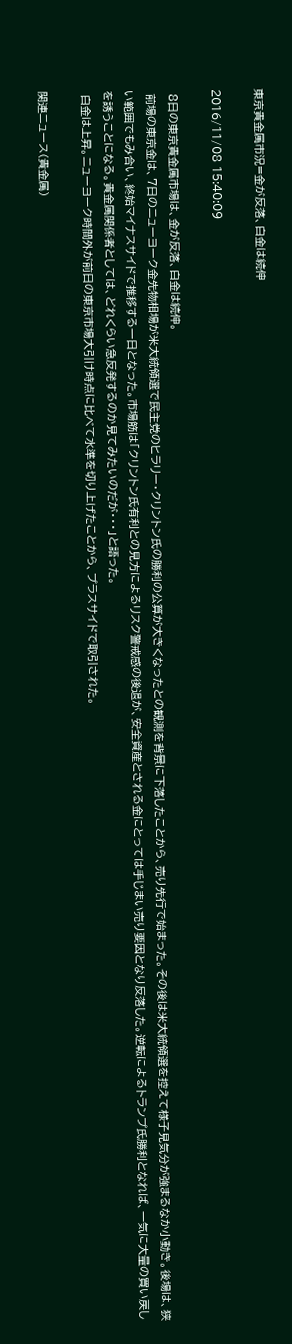東京貴金属市況=金が反落、白金は続伸

2016/11/08 15:40:09

 8日の東京貴金属市場は、金が反落、白金は続伸。
 前場の東京金は、7日のニューヨーク金先物相場が米大統領選で民主党のヒラリー・クリントン氏の勝利の公算が大きくなったとの観測を背景に下落したことから、売り先行で始まった。その後は米大統領選を控えて様子見気分が強まるなか小動き。後場は、狭い範囲でもみ合い、終始マイナスサイドで推移する一日となった。市場筋は「クリントン氏有利との見方によるリスク警戒感の後退が、安全資産とされる金にとっては手じまい売り要因となり反落した。逆転によるトランプ氏勝利となれば、一気に大量の買い戻しを誘うことになる。貴金属関係者としては、どれくらい急反発するのか見てみたいのだが・・・」と語った。
 白金は上昇。ニューヨーク時間外が前日の東京市場大引け時点に比べて水準を切り上げたことから、プラスサイドで取引された。

関連ニュース(貴金属)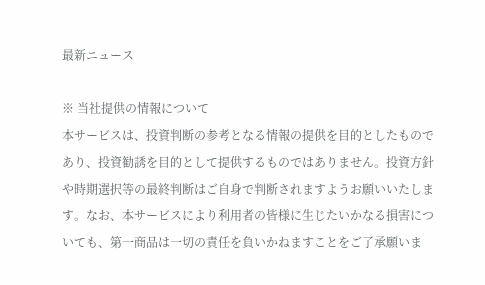最新ニュース

※ 当社提供の情報について
本サービスは、投資判断の参考となる情報の提供を目的としたものであり、投資勧誘を目的として提供するものではありません。投資方針や時期選択等の最終判断はご自身で判断されますようお願いいたします。なお、本サービスにより利用者の皆様に生じたいかなる損害についても、第一商品は一切の責任を負いかねますことをご了承願いま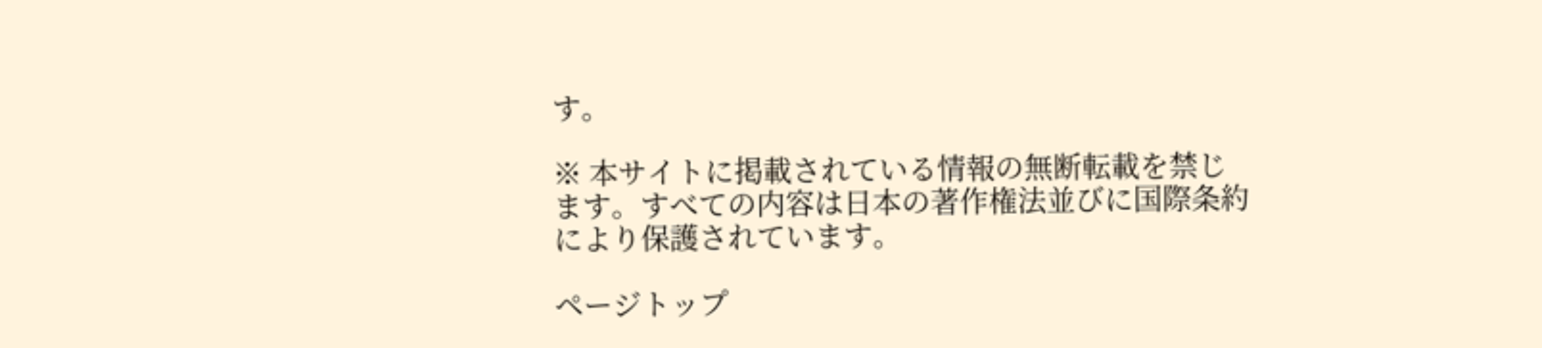す。

※ 本サイトに掲載されている情報の無断転載を禁じます。すべての内容は日本の著作権法並びに国際条約により保護されています。

ページトップ